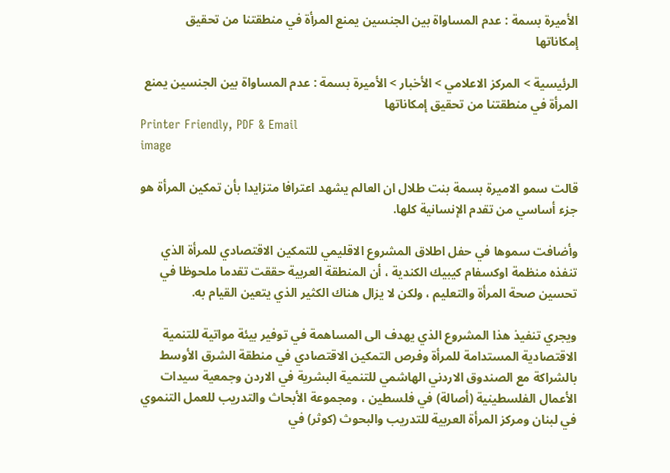الأميرة بسمة : عدم المساواة بين الجنسين يمنع المرأة في منطقتنا من تحقيق إمكاناتها

الرئيسية > المركز الاعلامي > الأخبار > الأميرة بسمة : عدم المساواة بين الجنسين يمنع المرأة في منطقتنا من تحقيق إمكاناتها
Printer Friendly, PDF & Email
image

قالت سمو الاميرة بسمة بنت طلال ان العالم يشهد اعترافا متزايدا بأن تمكين المرأة هو جزء أساسي من تقدم الإنسانية كلها.

وأضافت سموها في حفل اطلاق المشروع الاقليمي للتمكين الاقتصادي للمرأة الذي تنفذه منظمة اوكسفام كيبيك الكندية ، أن المنطقة العربية حققت تقدما ملحوظا في تحسين صحة المرأة والتعليم ، ولكن لا يزال هناك الكثير الذي يتعين القيام به.

ويجري تنفيذ هذا المشروع الذي يهدف الى المساهمة في توفير بيئة مواتية للتنمية الاقتصادية المستدامة للمرأة وفرص التمكين الاقتصادي في منطقة الشرق الأوسط بالشراكة مع الصندوق الاردني الهاشمي للتنمية البشرية في الاردن وجمعية سيدات الأعمال الفلسطينية (أصالة) في فلسطين ، ومجموعة الأبحاث والتدريب للعمل التنموي في لبنان ومركز المرأة العربية للتدريب والبحوث (كوثر) في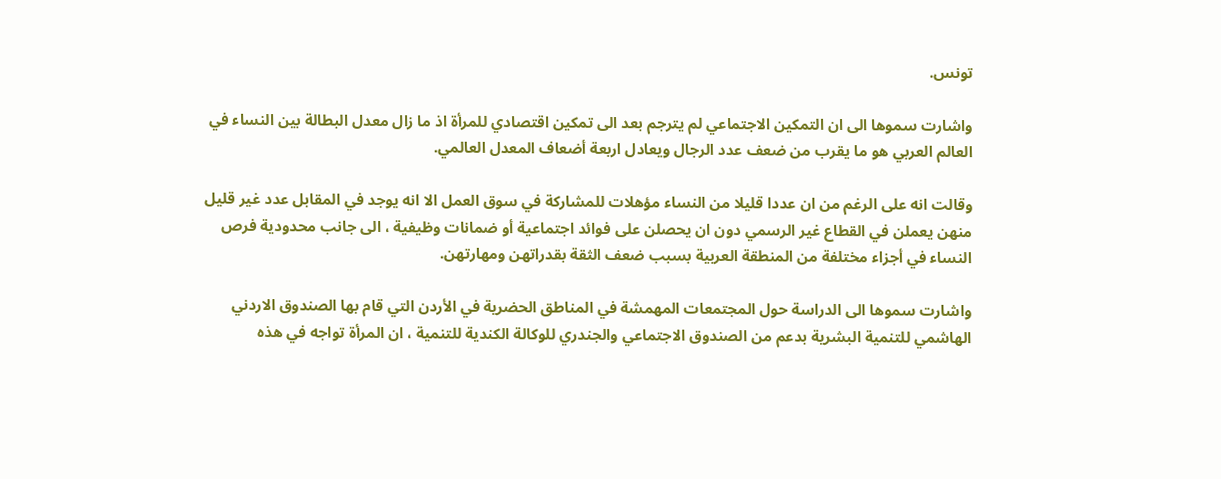تونس.

واشارت سموها الى ان التمكين الاجتماعي لم يترجم بعد الى تمكين اقتصادي للمرأة اذ ما زال معدل البطالة بين النساء في العالم العربي هو ما يقرب من ضعف عدد الرجال ويعادل اربعة أضعاف المعدل العالمي.

وقالت انه على الرغم من ان عددا قليلا من النساء مؤهلات للمشاركة في سوق العمل الا انه يوجد في المقابل عدد غير قليل منهن يعملن في القطاع غير الرسمي دون ان يحصلن على فوائد اجتماعية أو ضمانات وظيفية ، الى جانب محدودية فرص النساء في أجزاء مختلفة من المنطقة العربية بسبب ضعف الثقة بقدراتهن ومهارتهن.

واشارت سموها الى الدراسة حول المجتمعات المهمشة في المناطق الحضرية في الأردن التي قام بها الصندوق الاردني الهاشمي للتنمية البشرية بدعم من الصندوق الاجتماعي والجندري للوكالة الكندية للتنمية ، ان المرأة تواجه في هذه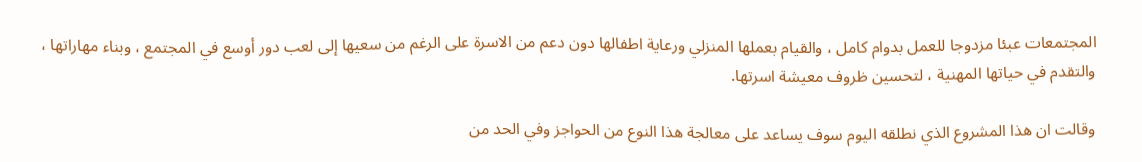المجتمعات عبئا مزدوجا للعمل بدوام كامل ، والقيام بعملها المنزلي ورعاية اطفالها دون دعم من الاسرة على الرغم من سعيها إلى لعب دور أوسع في المجتمع ، وبناء مهاراتها ، والتقدم في حياتها المهنية ، لتحسين ظروف معيشة اسرتها.

وقالت ان هذا المشروع الذي نطلقه اليوم سوف يساعد على معالجة هذا النوع من الحواجز وفي الحد من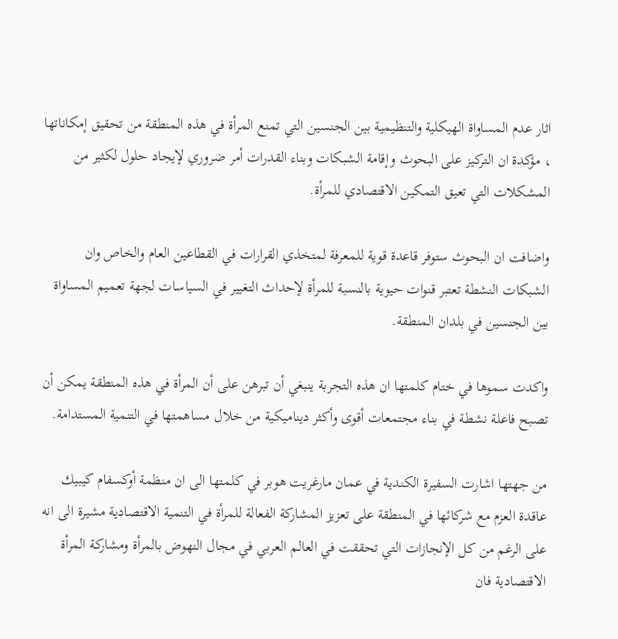اثار عدم المساواة الهيكلية والتنظيمية بين الجنسين التي تمنع المرأة في هذه المنطقة من تحقيق إمكاناتها ، مؤكدة ان التركيز على البحوث وإقامة الشبكات وبناء القدرات أمر ضروري لإيجاد حلول لكثير من المشكلات التي تعيق التمكين الاقتصادي للمرأة.

واضافت ان البحوث ستوفر قاعدة قوية للمعرفة لمتخذي القرارات في القطاعين العام والخاص وان الشبكات النشطة تعتبر قنوات حيوية بالنسبة للمرأة لإحداث التغيير في السياسات لجهة تعميم المساواة بين الجنسين في بلدان المنطقة.

واكدت سموها في ختام كلمتها ان هذه التجربة ينبغي أن تبرهن على أن المرأة في هذه المنطقة يمكن أن تصبح فاعلة نشطة في بناء مجتمعات أقوى وأكثر ديناميكية من خلال مساهمتها في التنمية المستدامة.

من جهتها اشارت السفيرة الكندية في عمان مارغريت هوبر في كلمتها الى ان منظمة أوكسفام كيبيك عاقدة العزم مع شركائها في المنطقة على تعزيز المشاركة الفعالة للمرأة في التنمية الاقتصادية مشيرة الى انه على الرغم من كل الإنجازات التي تحققت في العالم العربي في مجال النهوض بالمرأة ومشاركة المرأة الاقتصادية فان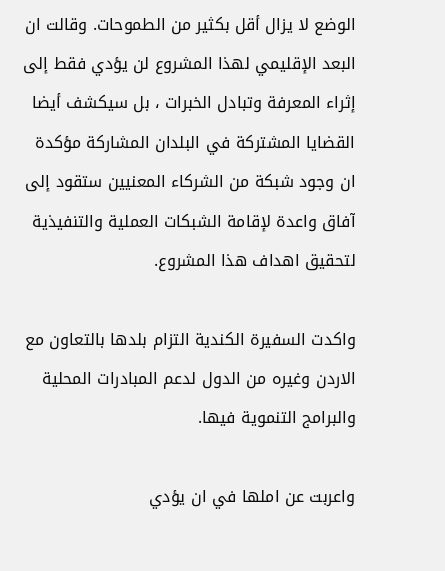الوضع لا يزال أقل بكثير من الطموحات. وقالت ان البعد الإقليمي لهذا المشروع لن يؤدي فقط إلى إثراء المعرفة وتبادل الخبرات ، بل سيكشف أيضا القضايا المشتركة في البلدان المشاركة مؤكدة ان وجود شبكة من الشركاء المعنيين ستقود إلى آفاق واعدة لإقامة الشبكات العملية والتنفيذية لتحقيق اهداف هذا المشروع.

واكدت السفيرة الكندية التزام بلدها بالتعاون مع الاردن وغيره من الدول لدعم المبادرات المحلية والبرامج التنموية فيها.

واعربت عن املها في ان يؤدي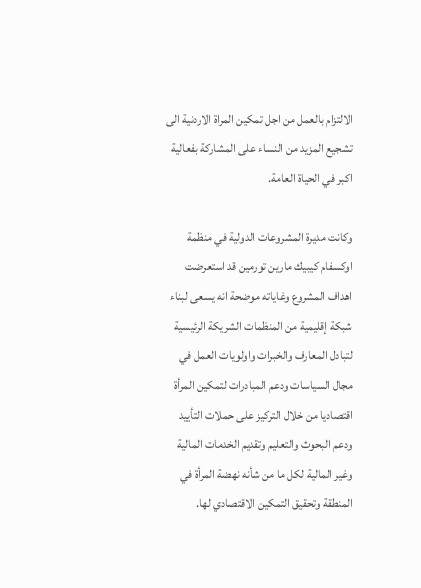الالتزام بالعمل من اجل تمكين المراة الاردنية الى تشجيع المزيد من النساء على المشاركة بفعالية اكبر في الحياة العامة.

وكانت مديرة المشروعات الدولية في منظمة اوكسفام كيبيك مارين تورمين قد استعرضت اهداف المشروع وغاياته موضحة انه يسعى لبناء شبكة إقليمية من المنظمات الشريكة الرئيسية لتبادل المعارف والخبرات واولويات العمل في مجال السياسات ودعم المبادرات لتمكين المرأة اقتصاديا من خلال التركيز على حملات التأييد ودعم البحوث والتعليم وتقديم الخدمات المالية وغير المالية لكل ما من شأنه نهضة المرأة في المنطقة وتحقيق التمكين الاقتصادي لها.